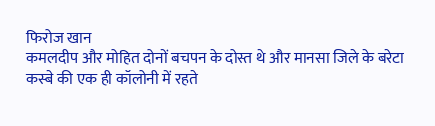फिरोज खान
कमलदीप और मोहित दोनों बचपन के दोस्त थे और मानसा जिले के बरेटा कस्बे की एक ही कॉलोनी में रहते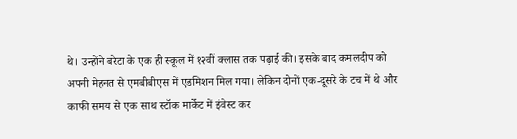थे। उन्होंने बरेटा के एक ही स्कूल में १२वीं क्लास तक पढ़ाई की। इसके बाद कमलदीप को अपनी मेहनत से एमबीबीएस में एडमिशन मिल गया। लेकिन दोनों एक-दूसरे के टच में थे और काफी समय से एक साथ स्टॉक मार्केट में इंवेस्ट कर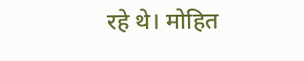रहे थे। मोहित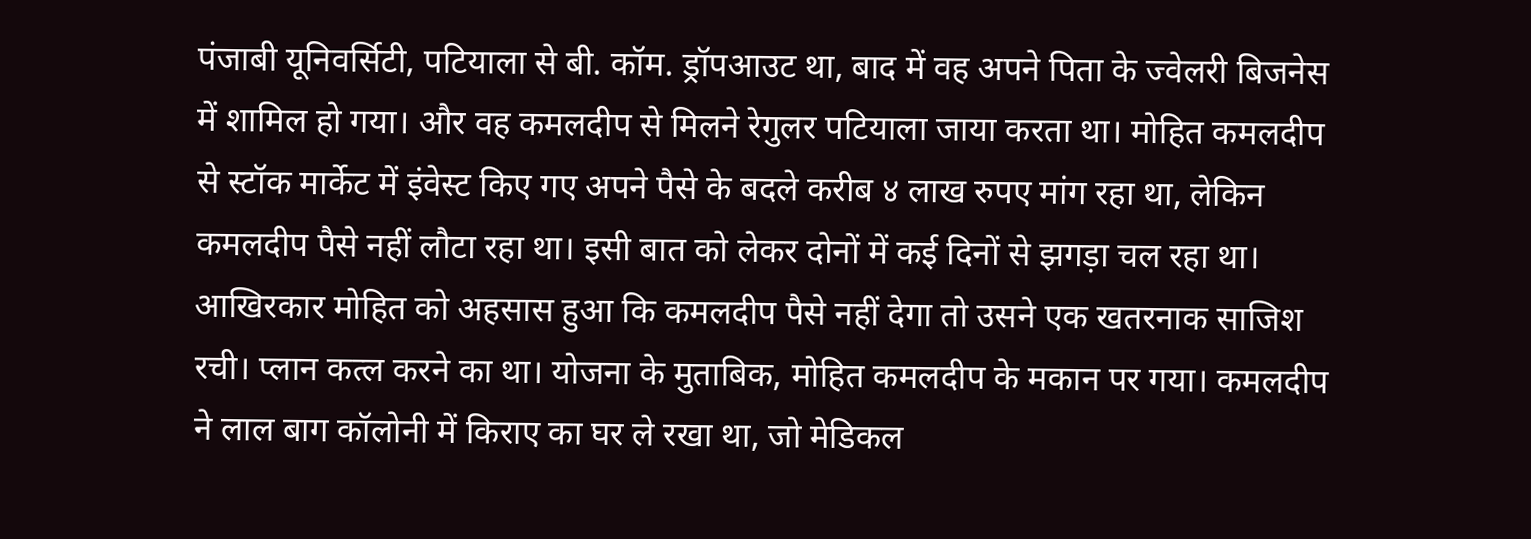पंजाबी यूनिवर्सिटी, पटियाला से बी. कॉम. ड्रॉपआउट था, बाद में वह अपने पिता के ज्वेलरी बिजनेस में शामिल हो गया। और वह कमलदीप से मिलने रेगुलर पटियाला जाया करता था। मोहित कमलदीप से स्टॉक मार्केट में इंवेस्ट किए गए अपने पैसे के बदले करीब ४ लाख रुपए मांग रहा था, लेकिन कमलदीप पैसे नहीं लौटा रहा था। इसी बात को लेकर दोनों में कई दिनों से झगड़ा चल रहा था। आखिरकार मोहित को अहसास हुआ कि कमलदीप पैसे नहीं देगा तो उसने एक खतरनाक साजिश रची। प्लान कत्ल करने का था। योजना के मुताबिक, मोहित कमलदीप के मकान पर गया। कमलदीप ने लाल बाग कॉलोनी में किराए का घर ले रखा था, जो मेडिकल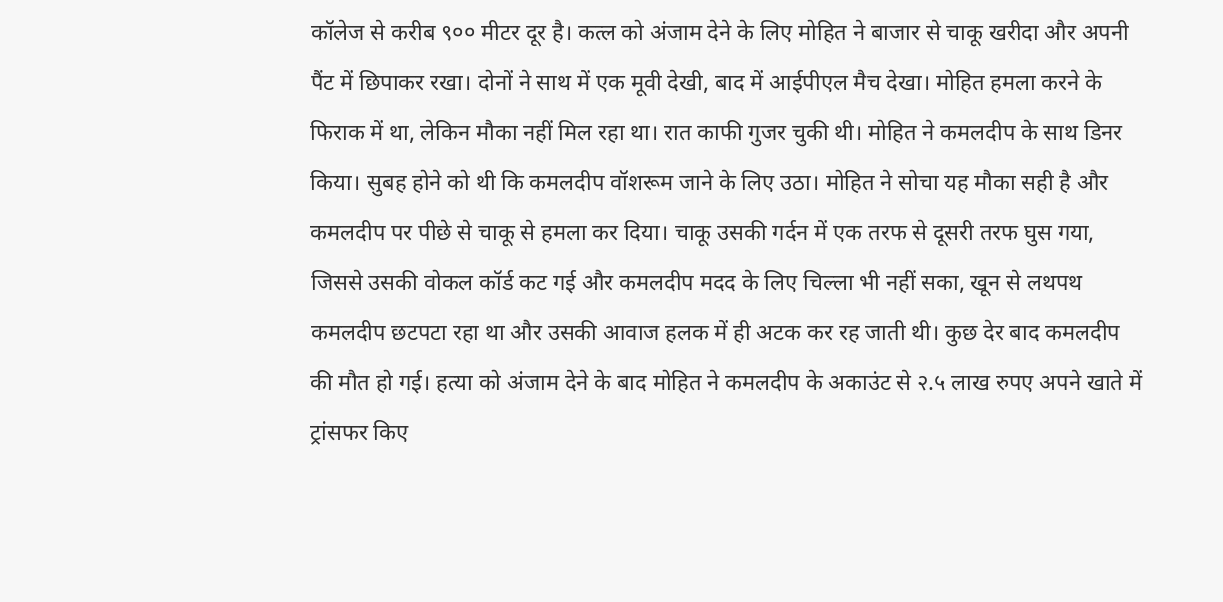कॉलेज से करीब ९०० मीटर दूर है। कत्ल को अंजाम देने के लिए मोहित ने बाजार से चाकू खरीदा और अपनी पैंट में छिपाकर रखा। दोनों ने साथ में एक मूवी देखी, बाद में आईपीएल मैच देखा। मोहित हमला करने के फिराक में था, लेकिन मौका नहीं मिल रहा था। रात काफी गुजर चुकी थी। मोहित ने कमलदीप के साथ डिनर किया। सुबह होने को थी कि कमलदीप वॉशरूम जाने के लिए उठा। मोहित ने सोचा यह मौका सही है और कमलदीप पर पीछे से चाकू से हमला कर दिया। चाकू उसकी गर्दन में एक तरफ से दूसरी तरफ घुस गया, जिससे उसकी वोकल कॉर्ड कट गई और कमलदीप मदद के लिए चिल्ला भी नहीं सका, खून से लथपथ कमलदीप छटपटा रहा था और उसकी आवाज हलक में ही अटक कर रह जाती थी। कुछ देर बाद कमलदीप की मौत हो गई। हत्या को अंजाम देने के बाद मोहित ने कमलदीप के अकाउंट से २.५ लाख रुपए अपने खाते में ट्रांसफर किए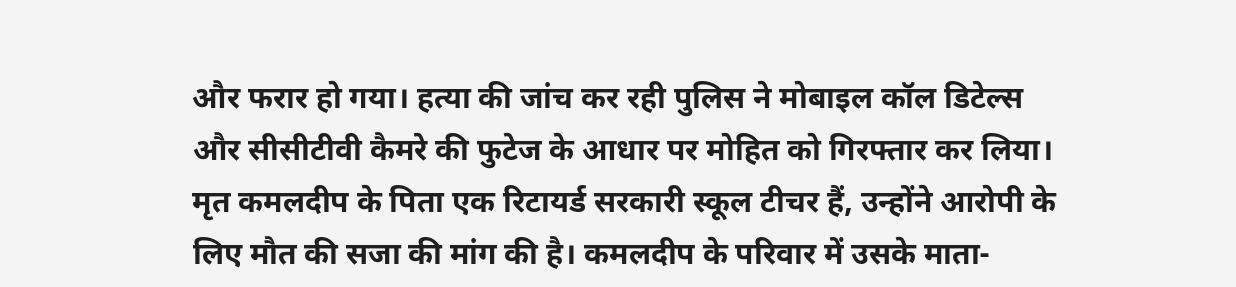और फरार हो गया। हत्या की जांच कर रही पुलिस ने मोबाइल कॉल डिटेल्स और सीसीटीवी कैमरे की फुटेज के आधार पर मोहित को गिरफ्तार कर लिया। मृत कमलदीप के पिता एक रिटायर्ड सरकारी स्कूल टीचर हैं, उन्होंने आरोपी के लिए मौत की सजा की मांग की है। कमलदीप के परिवार में उसके माता-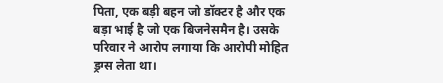पिता, एक बड़ी बहन जो डॉक्टर है और एक बड़ा भाई है जो एक बिजनेसमैन है। उसके परिवार ने आरोप लगाया कि आरोपी मोहित ड्रग्स लेता था।